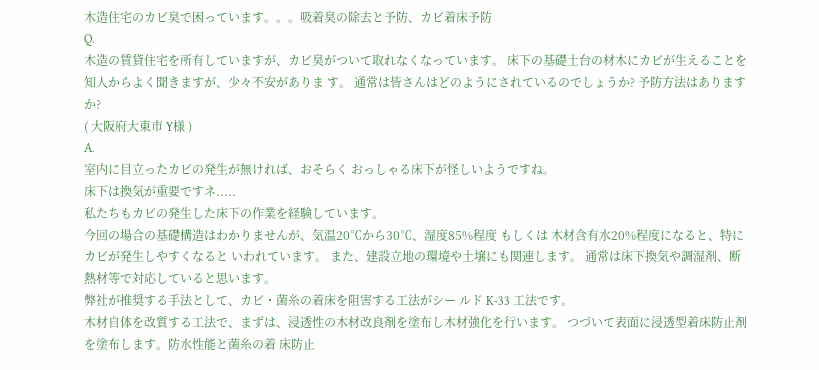木造住宅のカビ臭で困っています。。。吸着臭の除去と予防、カビ着床予防
Q.
木造の賃貸住宅を所有していますが、カビ臭がついて取れなくなっています。 床下の基礎土台の材木にカビが生えることを知人からよく聞きますが、少々不安がありま す。 通常は皆さんはどのようにされているのでしょうか? 予防方法はありますか?
( 大阪府大東市 Y様 )
A.
室内に目立ったカビの発生が無ければ、おそらく おっしゃる床下が怪しいようですね。
床下は換気が重要ですネ.....
私たちもカビの発生した床下の作業を経験しています。
今回の場合の基礎構造はわかりませんが、気温20℃から30℃、湿度85%程度 もしくは 木材含有水20%程度になると、特にカビが発生しやすくなると いわれています。 また、建設立地の環境や土壌にも関連します。 通常は床下換気や調湿剤、断熱材等で対応していると思います。
弊社が推奨する手法として、カビ・菌糸の着床を阻害する工法がシー ルド K-33 工法です。
木材自体を改質する工法で、まずは、浸透性の木材改良剤を塗布し木材強化を行います。 つづいて表面に浸透型着床防止剤を塗布します。防水性能と菌糸の着 床防止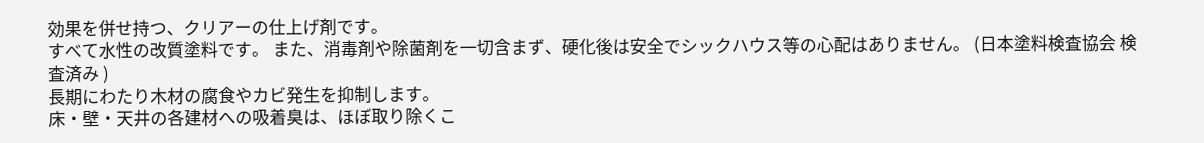効果を併せ持つ、クリアーの仕上げ剤です。
すべて水性の改質塗料です。 また、消毒剤や除菌剤を一切含まず、硬化後は安全でシックハウス等の心配はありません。 (日本塗料検査協会 検査済み )
長期にわたり木材の腐食やカビ発生を抑制します。
床・壁・天井の各建材への吸着臭は、ほぼ取り除くこ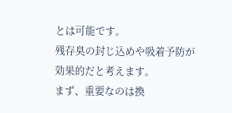とは可能です。
残存臭の封じ込めや吸着予防が効果的だと考えます。
まず、重要なのは換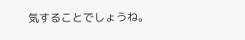気することでしょうね。